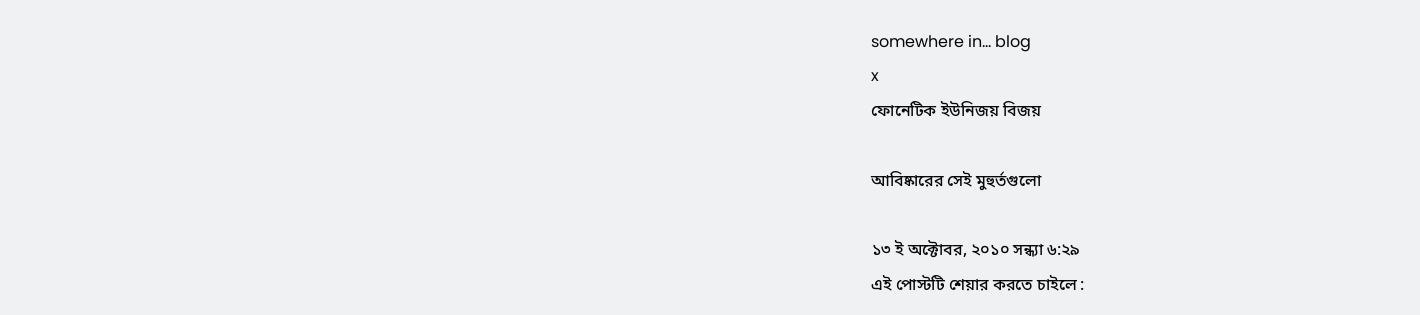somewhere in... blog
x
ফোনেটিক ইউনিজয় বিজয়

আবিষ্কারের সেই মুহুর্তগুলো

১৩ ই অক্টোবর, ২০১০ সন্ধ্যা ৬:২৯
এই পোস্টটি শেয়ার করতে চাইলে :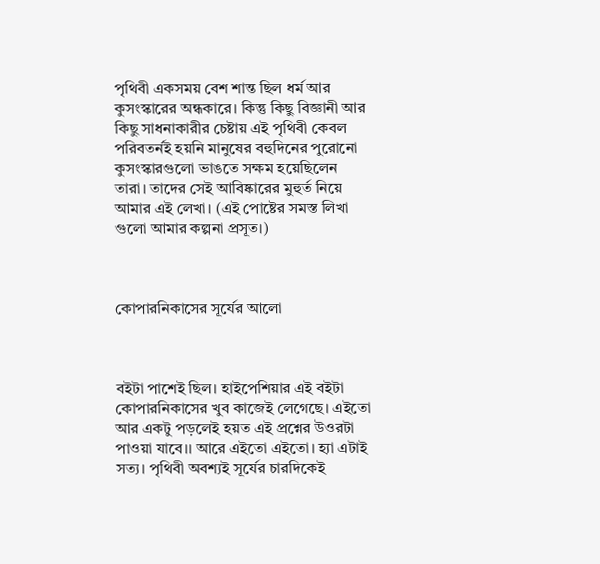পৃথিবী একসময় বেশ শান্ত ছিল ধর্ম আর কুসংস্কারের অন্ধকারে। কিন্তু কিছু বিজ্ঞানী আর কিছু সাধনাকারীর চেষ্টায় এই পৃথিবী কেবল পরিবতর্নই হয়নি মানুষের বহুদিনের পুরোনো কুসংস্কারগুলো ভাঙতে সক্ষম হয়েছিলেন তারা। তাদের সেই আবিষ্কারের মুহুর্ত নিয়ে আমার এই লেখা। (এই পোষ্টের সমস্ত লিখা গুলো আমার কল্পনা প্রসূত।)



কোপারনিকাসের সূর্যের আলো



বইটা পাশেই ছিল। হাইপেশিয়ার এই বইটা কোপারনিকাসের খুব কাজেই লেগেছে। এইতো আর একটু পড়লেই হয়ত এই প্রশ্নের উওরটা পাওয়া যাবে।। আরে এইতো এইতো। হ্যা এটাই সত্য। পৃথিবী অবশ্যই সূর্যের চারদিকেই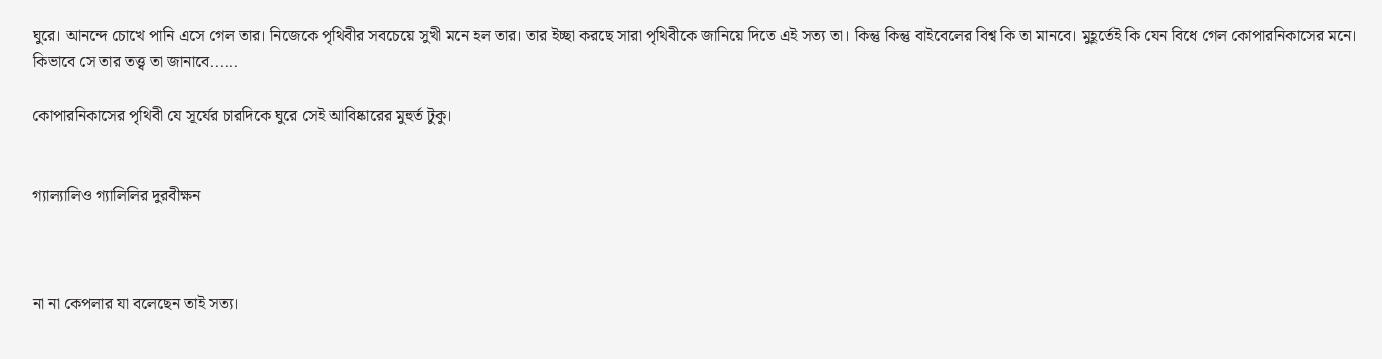ঘুরে। আনন্দে চোখে পানি এসে গেল তার। নিজেকে পৃথিবীর সবচেয়ে সুখী মনে হল তার। তার ইচ্ছা করছে সারা পৃথিবীকে জানিয়ে দিতে এই সত্য তা। কিন্তু কিন্তু বাইবেলের বিশ্ব কি তা মানবে। মুহূর্তেই কি যেন বিধে গেল কোপারনিকাসের মনে। কিভাবে সে তার তত্ত্ব তা জানাবে......

কোপারনিকাসের পৃথিবী যে সূর্যের চারদিকে ঘুরে সেই আবিষ্কারের মুহুর্ত টুকু।


গ্যাল্যালিও গ্যালিলির দুরবীক্ষন



না না কেপলার যা বলেছেন তাই সত্য।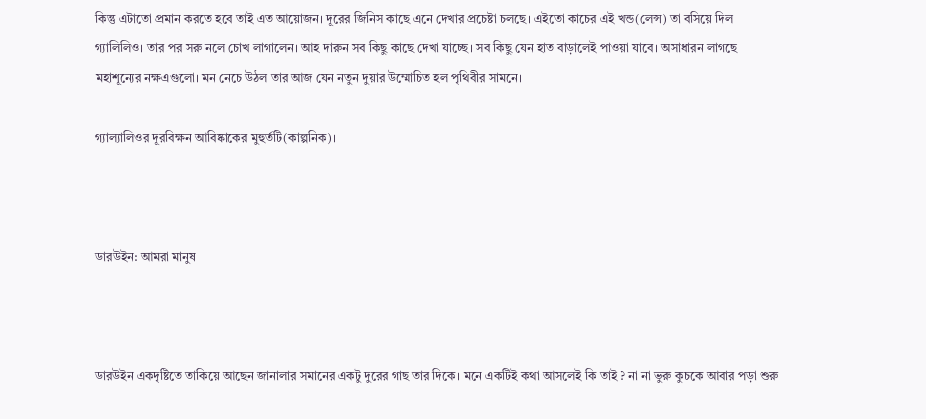কিন্তু এটাতো প্রমান করতে হবে তাই এত আয়োজন। দূরের জিনিস কাছে এনে দেখার প্রচেষ্টা চলছে। এইতো কাচের এই খন্ড(লেন্স) তা বসিয়ে দিল গ্যালিলিও। তার পর সরু নলে চোখ লাগালেন। আহ দারুন সব কিছু কাছে দেখা যাচ্ছে। সব কিছু যেন হাত বাড়ালেই পাওয়া যাবে। অসাধারন লাগছে মহাশূন্যের নক্ষএগুলো। মন নেচে উঠল তার আজ যেন নতুন দুয়ার উম্মোচিত হল পৃথিবীর সামনে।

গ্যাল্যালিওর দূরবিক্ষন আবিষ্কাকের মুহুর্তটি(কাল্পনিক)।



ডারউইন: আমরা মানুষ



ডারউইন একদৃষ্টিতে তাকিয়ে আছেন জানালার সমানের একটু দুরের গাছ তার দিকে। মনে একটিই কথা আসলেই কি তাই ? না না ভুরু কুচকে আবার পড়া শুরু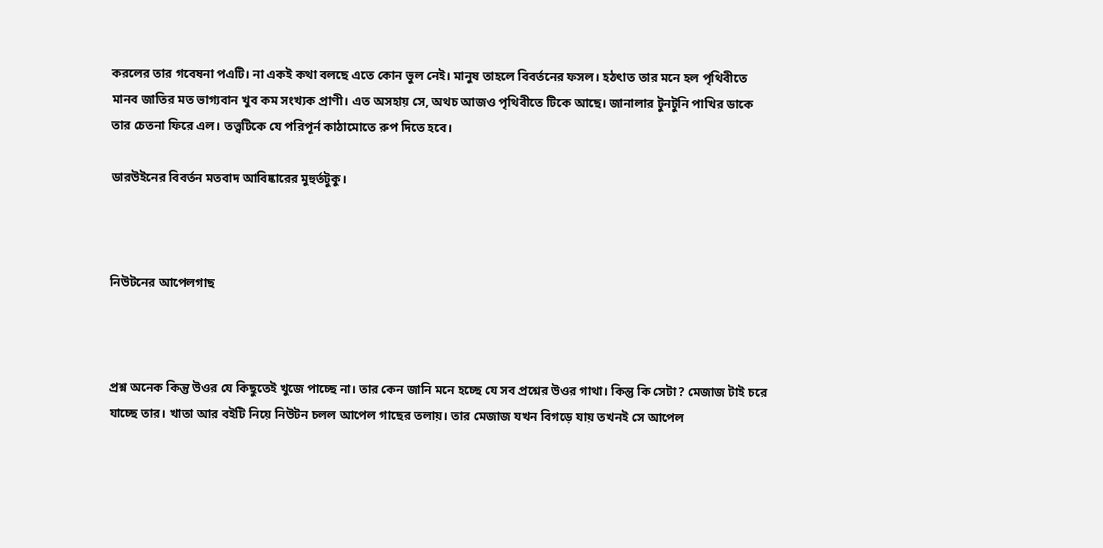করলের তার গবেষনা পএটি। না একই কথা বলছে এতে কোন ভুল নেই। মানুষ তাহলে বিবর্তনের ফসল। হঠৎাত তার মনে হল পৃথিবীতে মানব জাতির মত ভাগ্যবান খুব কম সংখ্যক প্রাণী। এত অসহায় সে, অথচ আজও পৃথিবীতে টিকে আছে। জানালার টুনটুনি পাখির ডাকে তার চেতনা ফিরে এল। তত্ত্বটিকে যে পরিপূর্ন কাঠামোতে রুপ দিতে হবে।

ডারউইনের বিবর্তন মতবাদ আবিষ্কারের মুহুর্তটুকু।



নিউটনের আপেলগাছ



প্রশ্ন অনেক কিন্তু উওর যে কিছুতেই খুজে পাচ্ছে না। তার কেন জানি মনে হচ্ছে যে সব প্রশ্নের উওর গাথা। কিন্তু কি সেটা? মেজাজ টাই চরে যাচ্ছে তার। খাতা আর বইটি নিয়ে নিউটন চলল আপেল গাছের তলায়। তার মেজাজ যখন বিগড়ে যায় তখনই সে আপেল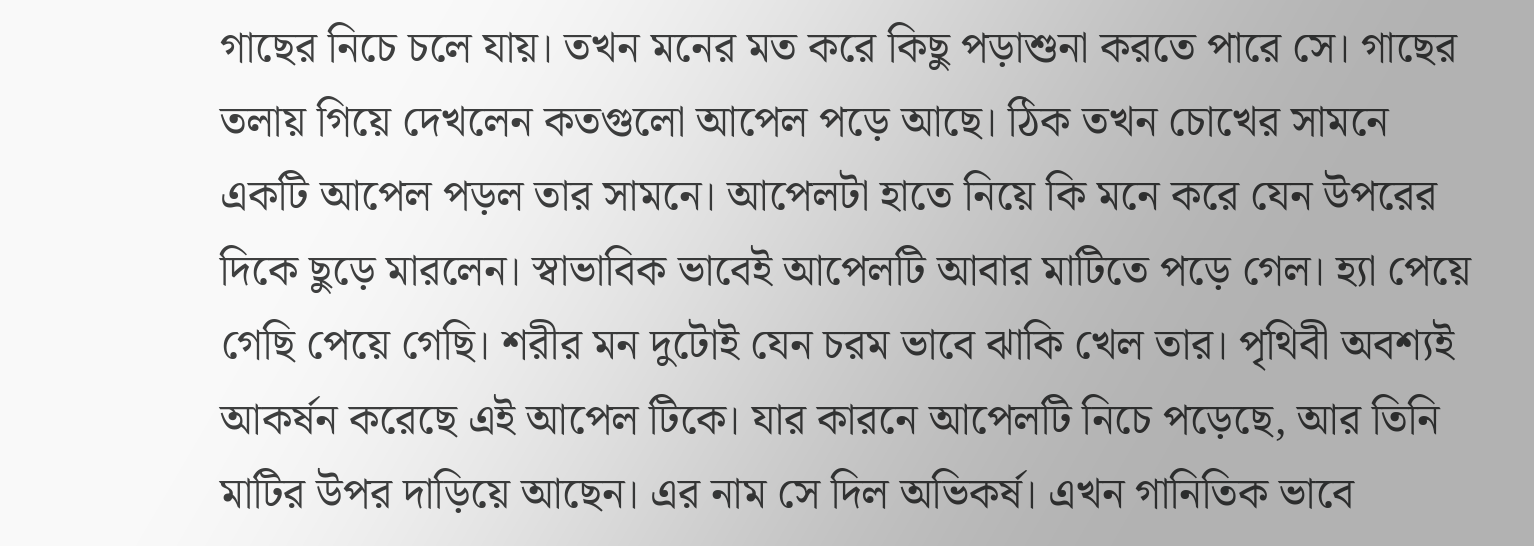গাছের নিচে চলে যায়। তখন মনের মত করে কিছু পড়াশুনা করতে পারে সে। গাছের তলায় গিয়ে দেখলেন কতগুলো আপেল পড়ে আছে। ঠিক তখন চোখের সামনে একটি আপেল পড়ল তার সামনে। আপেলটা হাতে নিয়ে কি মনে করে যেন উপরের দিকে ছুড়ে মারলেন। স্বাভাবিক ভাবেই আপেলটি আবার মাটিতে পড়ে গেল। হ্যা পেয়ে গেছি পেয়ে গেছি। শরীর মন দুটোই যেন চরম ভাবে ঝাকি খেল তার। পৃথিবী অবশ্যই আকর্ষন করেছে এই আপেল টিকে। যার কারনে আপেলটি নিচে পড়েছে, আর তিনি মাটির উপর দাড়িয়ে আছেন। এর নাম সে দিল অভিকর্ষ। এখন গানিতিক ভাবে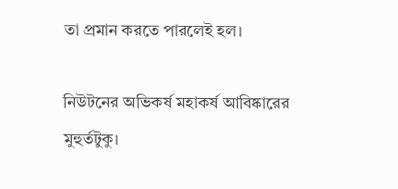তা প্রমান করতে পারলেই হল।

নিউটনের অভিকর্ষ মহাকর্ষ আবিষ্কারের মুহুর্তটুকু।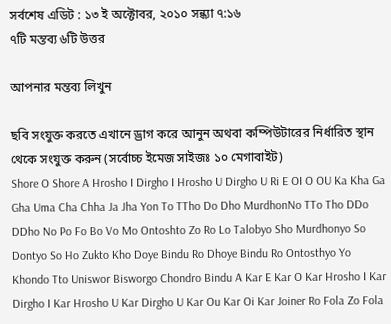সর্বশেষ এডিট : ১৩ ই অক্টোবর, ২০১০ সন্ধ্যা ৭:১৬
৭টি মন্তব্য ৬টি উত্তর

আপনার মন্তব্য লিখুন

ছবি সংযুক্ত করতে এখানে ড্রাগ করে আনুন অথবা কম্পিউটারের নির্ধারিত স্থান থেকে সংযুক্ত করুন (সর্বোচ্চ ইমেজ সাইজঃ ১০ মেগাবাইট)
Shore O Shore A Hrosho I Dirgho I Hrosho U Dirgho U Ri E OI O OU Ka Kha Ga Gha Uma Cha Chha Ja Jha Yon To TTho Do Dho MurdhonNo TTo Tho DDo DDho No Po Fo Bo Vo Mo Ontoshto Zo Ro Lo Talobyo Sho Murdhonyo So Dontyo So Ho Zukto Kho Doye Bindu Ro Dhoye Bindu Ro Ontosthyo Yo Khondo Tto Uniswor Bisworgo Chondro Bindu A Kar E Kar O Kar Hrosho I Kar Dirgho I Kar Hrosho U Kar Dirgho U Kar Ou Kar Oi Kar Joiner Ro Fola Zo Fola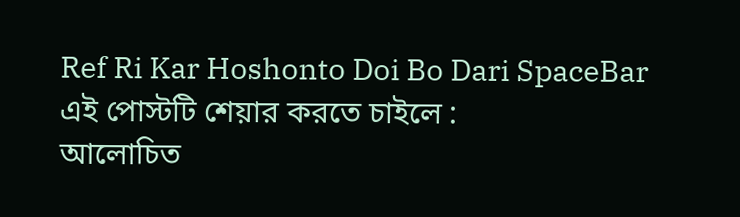Ref Ri Kar Hoshonto Doi Bo Dari SpaceBar
এই পোস্টটি শেয়ার করতে চাইলে :
আলোচিত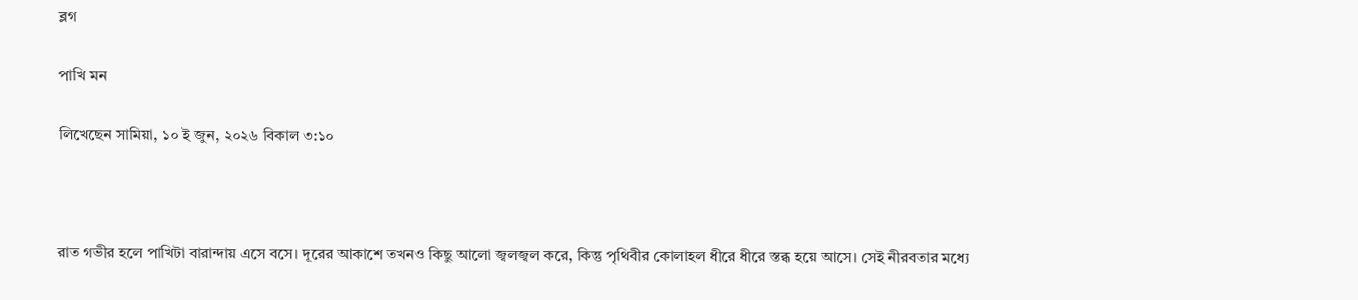ব্লগ

পাখি মন

লিখেছেন সামিয়া, ১০ ই জুন, ২০২৬ বিকাল ৩:১০



রাত গভীর হলে পাখিটা বারান্দায় এসে বসে। দূরের আকাশে তখনও কিছু আলো জ্বলজ্বল করে, কিন্তু পৃথিবীর কোলাহল ধীরে ধীরে স্তব্ধ হয়ে আসে। সেই নীরবতার মধ্যে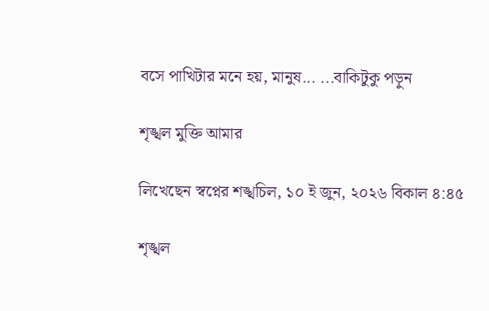বসে পাখিটার মনে হয়, মানুষ... ...বাকিটুকু পড়ুন

শৃঙ্খল মুক্তি আমার

লিখেছেন স্বপ্নের শঙ্খচিল, ১০ ই জুন, ২০২৬ বিকাল ৪:৪৫

শৃঙ্খল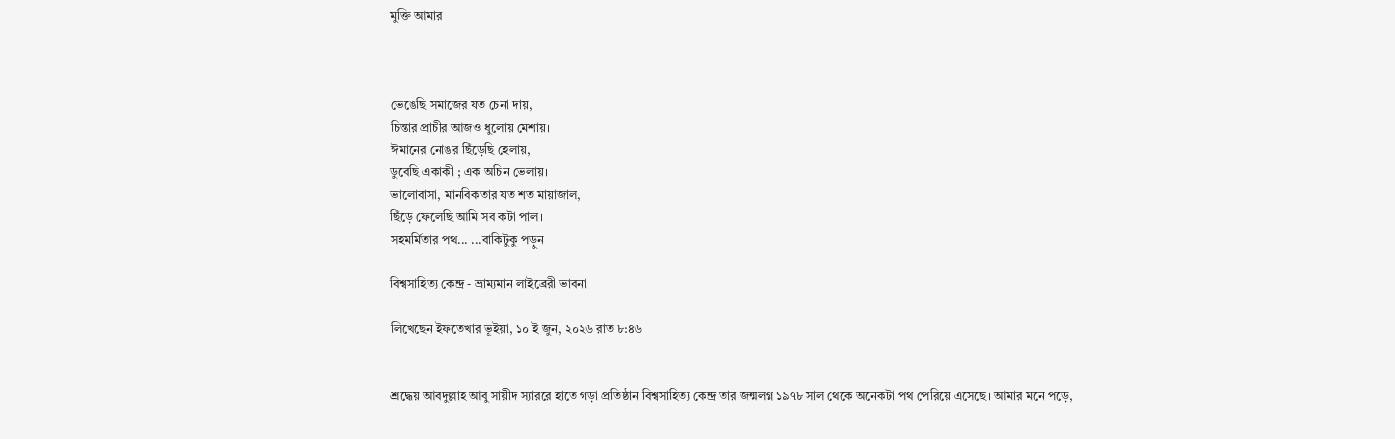মুক্তি আমার



ভেঙেছি সমাজের যত চেনা দায়,
চিন্তার প্রাচীর আজও ধুলোয় মেশায়।
ঈমানের নোঙর ছিঁড়েছি হেলায়,
ডুবেছি একাকী ; এক অচিন ভেলায়।
ভালোবাসা, মানবিকতার যত শত মায়াজাল,
ছিঁড়ে ফেলেছি আমি সব কটা পাল।
সহমর্মিতার পথ... ...বাকিটুকু পড়ুন

বিশ্বসাহিত্য কেন্দ্র - ভ্রাম্যমান লাইব্রেরী ভাবনা

লিখেছেন ইফতেখার ভূইয়া, ১০ ই জুন, ২০২৬ রাত ৮:৪৬


শ্রদ্ধেয় আবদুল্লাহ আবু সায়ীদ স্যাররে হাতে গড়া প্রতিষ্ঠান বিশ্বসাহিত্য কেন্দ্র তার জন্মলগ্ন ১৯৭৮ সাল থেকে অনেকটা পথ পেরিয়ে এসেছে। আমার মনে পড়ে,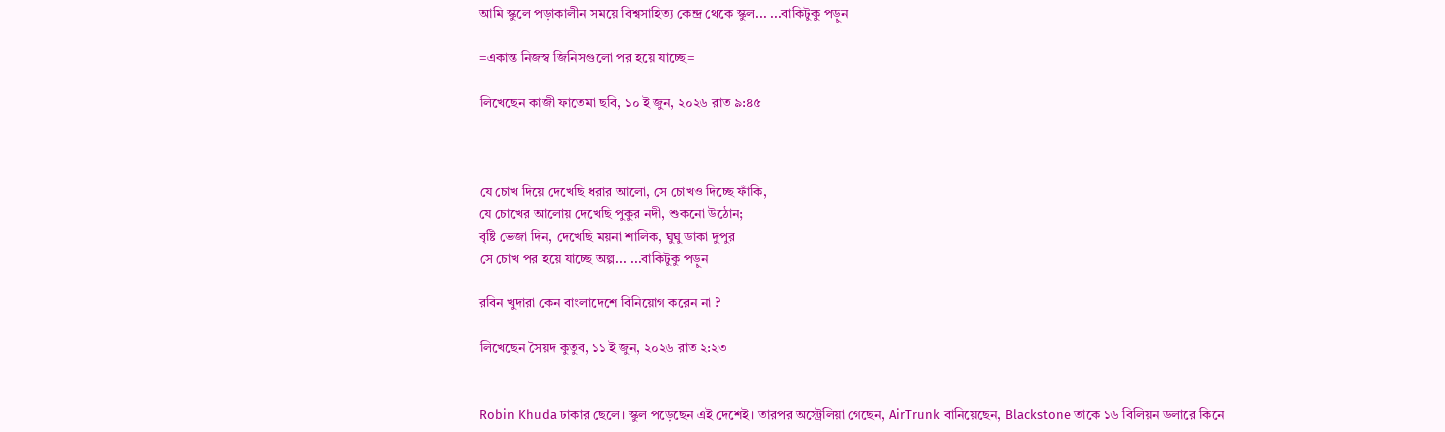আমি স্কুলে পড়াকালীন সময়ে বিশ্বসাহিত্য কেন্দ্র থেকে স্কুল... ...বাকিটুকু পড়ুন

=একান্ত নিজস্ব জিনিসগুলো পর হয়ে যাচ্ছে=

লিখেছেন কাজী ফাতেমা ছবি, ১০ ই জুন, ২০২৬ রাত ৯:৪৫



যে চোখ দিয়ে দেখেছি ধরার আলো, সে চোখও দিচ্ছে ফাঁকি,
যে চোখের আলোয় দেখেছি পুকুর নদী, শুকনো উঠোন;
বৃষ্টি ভেজা দিন, দেখেছি ময়না শালিক, ঘুঘু ডাকা দুপুর
সে চোখ পর হয়ে যাচ্ছে অল্প... ...বাকিটুকু পড়ুন

রবিন খুদারা কেন বাংলাদেশে বিনিয়োগ করেন না ?

লিখেছেন সৈয়দ কুতুব, ১১ ই জুন, ২০২৬ রাত ২:২৩


Robin Khuda ঢাকার ছেলে। স্কুল পড়েছেন এই দেশেই। তারপর অস্ট্রেলিয়া গেছেন, AirTrunk বানিয়েছেন, Blackstone তাকে ১৬ বিলিয়ন ডলারে কিনে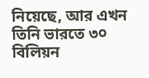নিয়েছে, আর এখন তিনি ভারতে ৩০ বিলিয়ন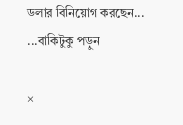ডলার বিনিয়োগ করছেন... ...বাকিটুকু পড়ুন

×